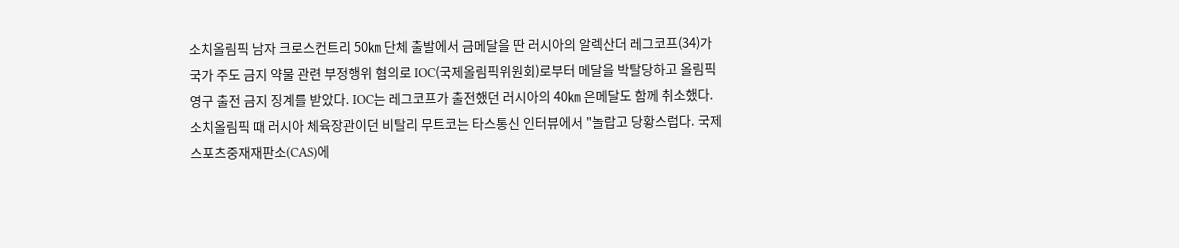소치올림픽 남자 크로스컨트리 50㎞ 단체 출발에서 금메달을 딴 러시아의 알렉산더 레그코프(34)가 국가 주도 금지 약물 관련 부정행위 혐의로 IOC(국제올림픽위원회)로부터 메달을 박탈당하고 올림픽 영구 출전 금지 징계를 받았다. IOC는 레그코프가 출전했던 러시아의 40㎞ 은메달도 함께 취소했다. 소치올림픽 때 러시아 체육장관이던 비탈리 무트코는 타스통신 인터뷰에서 "놀랍고 당황스럽다. 국제스포츠중재재판소(CAS)에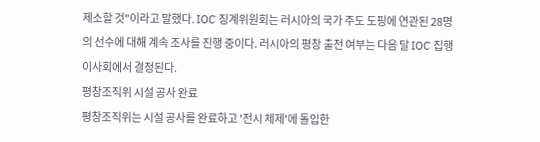제소할 것"이라고 말했다. IOC 징계위원회는 러시아의 국가 주도 도핑에 연관된 28명의 선수에 대해 계속 조사를 진행 중이다. 러시아의 평창 출전 여부는 다음 달 IOC 집행이사회에서 결정된다.
평창조직위 시설 공사 완료
평창조직위는 시설 공사를 완료하고 '전시 체제'에 돌입한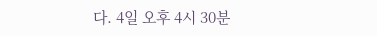다. 4일 오후 4시 30분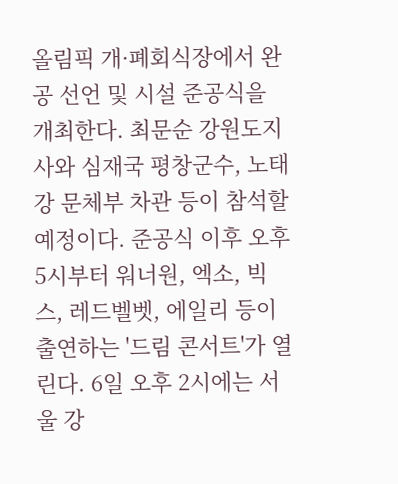올림픽 개·폐회식장에서 완공 선언 및 시설 준공식을 개최한다. 최문순 강원도지사와 심재국 평창군수, 노태강 문체부 차관 등이 참석할 예정이다. 준공식 이후 오후 5시부터 워너원, 엑소, 빅스, 레드벨벳, 에일리 등이 출연하는 '드림 콘서트'가 열린다. 6일 오후 2시에는 서울 강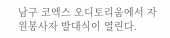남구 코엑스 오디토리움에서 자원봉사자 발대식이 열린다.